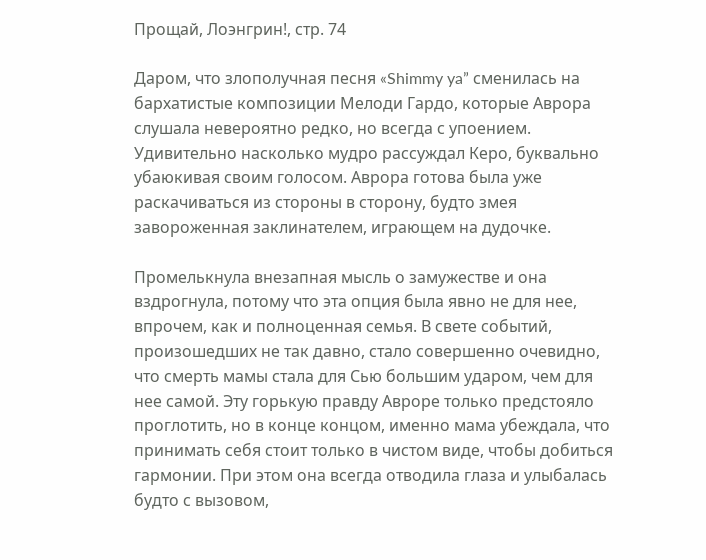Прощай, Лоэнгрин!, стр. 74

Даром, что злополучная песня «Shimmy ya” сменилась на бархатистые композиции Мелоди Гардо, которые Аврора слушала невероятно редко, но всегда с упоением. Удивительно насколько мудро рассуждал Керо, буквально убаюкивая своим голосом. Аврора готова была уже раскачиваться из стороны в сторону, будто змея завороженная заклинателем, играющем на дудочке.

Промелькнула внезапная мысль о замужестве и она вздрогнула, потому что эта опция была явно не для нее, впрочем, как и полноценная семья. В свете событий, произошедших не так давно, стало совершенно очевидно, что смерть мамы стала для Сью большим ударом, чем для нее самой. Эту горькую правду Авроре только предстояло проглотить, но в конце концом, именно мама убеждала, что принимать себя стоит только в чистом виде, чтобы добиться гармонии. При этом она всегда отводила глаза и улыбалась будто с вызовом,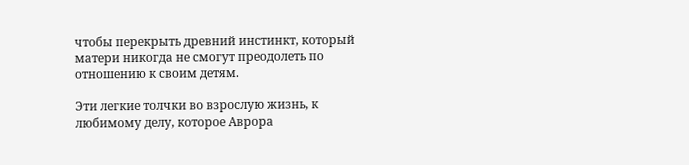чтобы перекрыть древний инстинкт, который матери никогда не смогут преодолеть по отношению к своим детям.

Эти легкие толчки во взрослую жизнь, к любимому делу, которое Аврора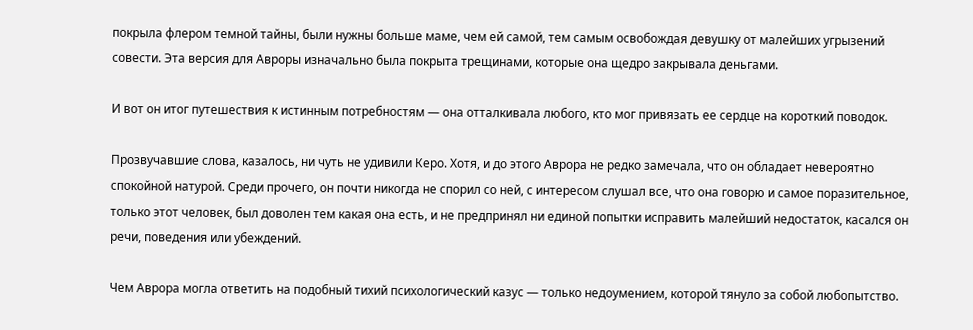покрыла флером темной тайны, были нужны больше маме, чем ей самой, тем самым освобождая девушку от малейших угрызений совести. Эта версия для Авроры изначально была покрыта трещинами, которые она щедро закрывала деньгами.

И вот он итог путешествия к истинным потребностям — она отталкивала любого, кто мог привязать ее сердце на короткий поводок.

Прозвучавшие слова, казалось, ни чуть не удивили Керо. Хотя, и до этого Аврора не редко замечала, что он обладает невероятно спокойной натурой. Среди прочего, он почти никогда не спорил со ней, с интересом слушал все, что она говорю и самое поразительное, только этот человек, был доволен тем какая она есть, и не предпринял ни единой попытки исправить малейший недостаток, касался он речи, поведения или убеждений.

Чем Аврора могла ответить на подобный тихий психологический казус — только недоумением, которой тянуло за собой любопытство.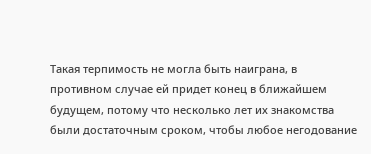Такая терпимость не могла быть наиграна, в противном случае ей придет конец в ближайшем будущем, потому что несколько лет их знакомства были достаточным сроком, чтобы любое негодование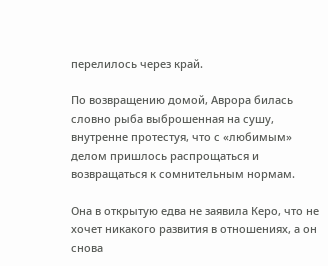перелилось через край.

По возвращению домой, Аврора билась словно рыба выброшенная на сушу, внутренне протестуя, что с «любимым» делом пришлось распрощаться и возвращаться к сомнительным нормам.

Она в открытую едва не заявила Керо, что не хочет никакого развития в отношениях, а он снова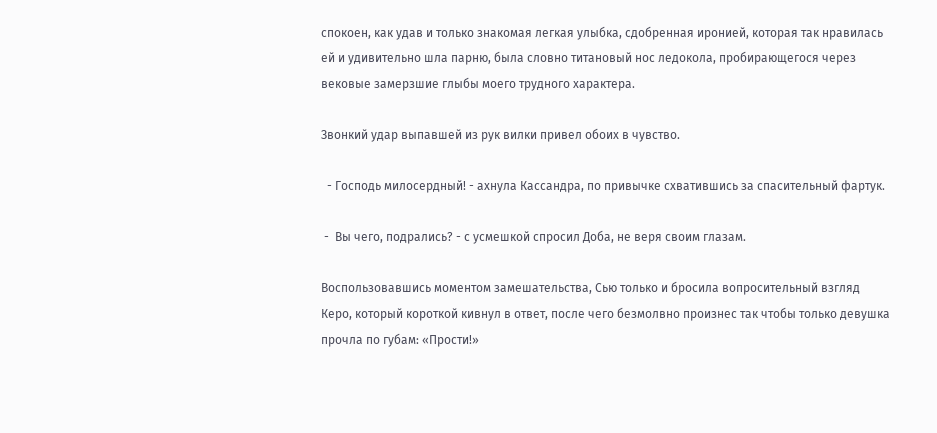спокоен, как удав и только знакомая легкая улыбка, сдобренная иронией, которая так нравилась ей и удивительно шла парню, была словно титановый нос ледокола, пробирающегося через вековые замерзшие глыбы моего трудного характера.

Звонкий удар выпавшей из рук вилки привел обоих в чувство.

  - Господь милосердный! - ахнула Кассандра, по привычке схватившись за спасительный фартук.

 -  Вы чего, подрались? - с усмешкой спросил Доба, не веря своим глазам.

Воспользовавшись моментом замешательства, Сью только и бросила вопросительный взгляд Керо, который короткой кивнул в ответ, после чего безмолвно произнес так чтобы только девушка прочла по губам: «Прости!»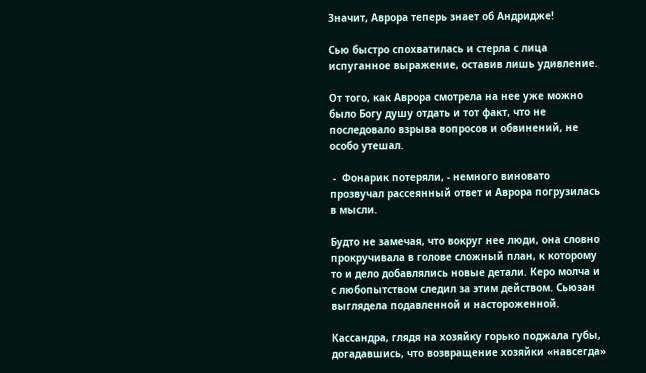Значит, Аврора теперь знает об Андридже!

Сью быстро спохватилась и стерла с лица испуганное выражение, оставив лишь удивление.

От того, как Аврора смотрела на нее уже можно было Богу душу отдать и тот факт, что не последовало взрыва вопросов и обвинений, не особо утешал.

 -  Фонарик потеряли, - немного виновато прозвучал рассеянный ответ и Аврора погрузилась в мысли.

Будто не замечая, что вокруг нее люди, она словно прокручивала в голове сложный план, к которому то и дело добавлялись новые детали. Керо молча и с любопытством следил за этим действом. Сьюзан выглядела подавленной и настороженной.

Кассандра, глядя на хозяйку горько поджала губы, догадавшись, что возвращение хозяйки «навсегда»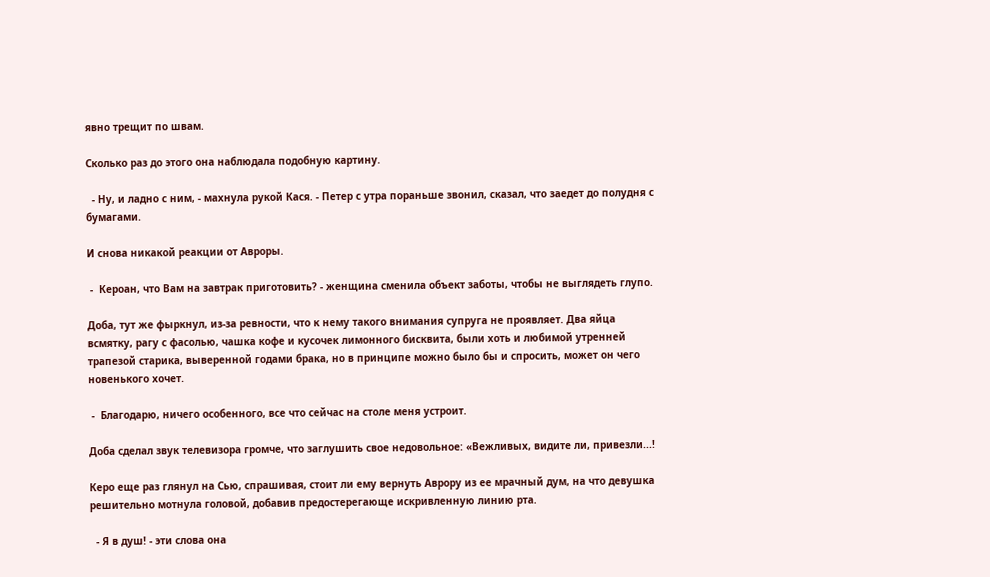явно трещит по швам.

Сколько раз до этого она наблюдала подобную картину.

  - Ну, и ладно с ним, - махнула рукой Кася. - Петер с утра пораньше звонил, сказал, что заедет до полудня с бумагами.

И снова никакой реакции от Авроры.

 -  Кероан, что Вам на завтрак приготовить? - женщина сменила объект заботы, чтобы не выглядеть глупо.

Доба, тут же фыркнул, из-за ревности, что к нему такого внимания супруга не проявляет. Два яйца всмятку, рагу с фасолью, чашка кофе и кусочек лимонного бисквита, были хоть и любимой утренней трапезой старика, выверенной годами брака, но в принципе можно было бы и спросить, может он чего новенького хочет.

 -  Благодарю, ничего особенного, все что сейчас на столе меня устроит.

Доба сделал звук телевизора громче, что заглушить свое недовольное: «Вежливых, видите ли, привезли...!

Керо еще раз глянул на Сью, спрашивая, стоит ли ему вернуть Аврору из ее мрачный дум, на что девушка решительно мотнула головой, добавив предостерегающе искривленную линию рта.

  - Я в душ! - эти слова она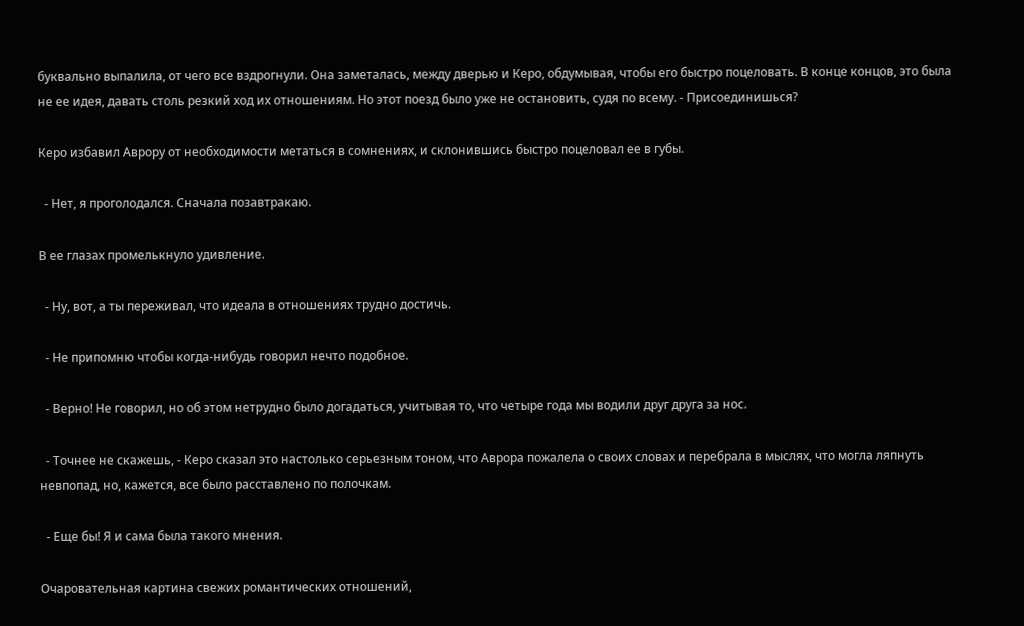буквально выпалила, от чего все вздрогнули. Она заметалась, между дверью и Керо, обдумывая, чтобы его быстро поцеловать. В конце концов, это была не ее идея, давать столь резкий ход их отношениям. Но этот поезд было уже не остановить, судя по всему. - Присоединишься?

Керо избавил Аврору от необходимости метаться в сомнениях, и склонившись быстро поцеловал ее в губы.

  - Нет, я проголодался. Сначала позавтракаю.

В ее глазах промелькнуло удивление.

  - Ну, вот, а ты переживал, что идеала в отношениях трудно достичь.

  - Не припомню чтобы когда-нибудь говорил нечто подобное.

  - Верно! Не говорил, но об этом нетрудно было догадаться, учитывая то, что четыре года мы водили друг друга за нос.

  - Точнее не скажешь, - Керо сказал это настолько серьезным тоном, что Аврора пожалела о своих словах и перебрала в мыслях, что могла ляпнуть невпопад, но, кажется, все было расставлено по полочкам.

  - Еще бы! Я и сама была такого мнения.

Очаровательная картина свежих романтических отношений,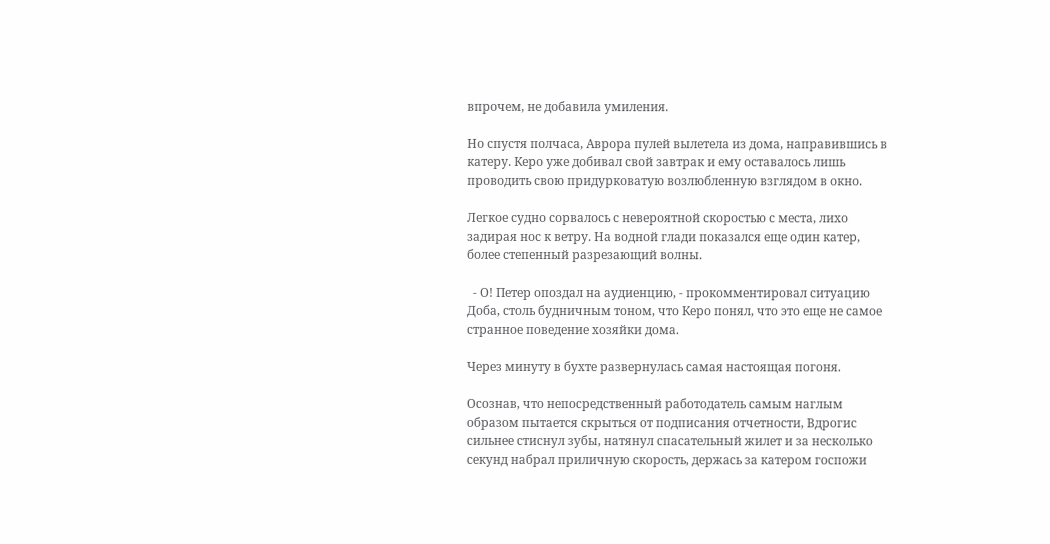впрочем, не добавила умиления.

Но спустя полчаса, Аврора пулей вылетела из дома, направившись в катеру. Керо уже добивал свой завтрак и ему оставалось лишь проводить свою придурковатую возлюбленную взглядом в окно.

Легкое судно сорвалось с невероятной скоростью с места, лихо задирая нос к ветру. На водной глади показался еще один катер, более степенный разрезающий волны.

  - О! Петер опоздал на аудиенцию, - прокомментировал ситуацию Доба, столь будничным тоном, что Керо понял, что это еще не самое странное поведение хозяйки дома.

Через минуту в бухте развернулась самая настоящая погоня.

Осознав, что непосредственный работодатель самым наглым образом пытается скрыться от подписания отчетности, Вдрогис сильнее стиснул зубы, натянул спасательный жилет и за несколько секунд набрал приличную скорость, держась за катером госпожи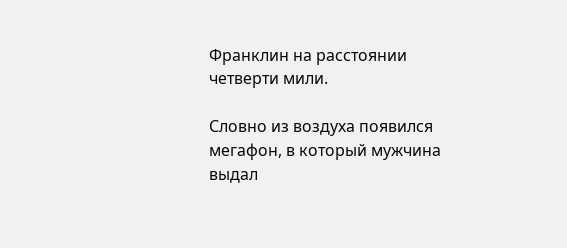Франклин на расстоянии четверти мили.

Словно из воздуха появился мегафон, в который мужчина выдал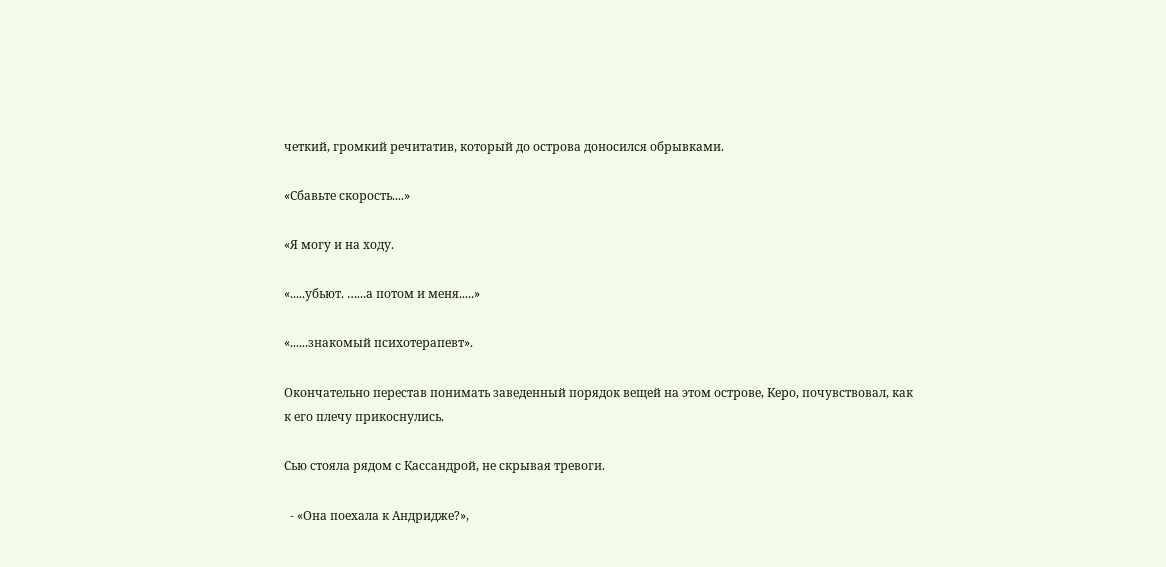четкий, громкий речитатив, который до острова доносился обрывками.

«Сбавьте скорость....»

«Я могу и на ходу.

«.....убьют. …...а потом и меня.....»

«......знакомый психотерапевт».

Окончательно перестав понимать заведенный порядок вещей на этом острове, Керо, почувствовал, как к его плечу прикоснулись.

Сью стояла рядом с Кассандрой, не скрывая тревоги.

  - «Она поехала к Андридже?»,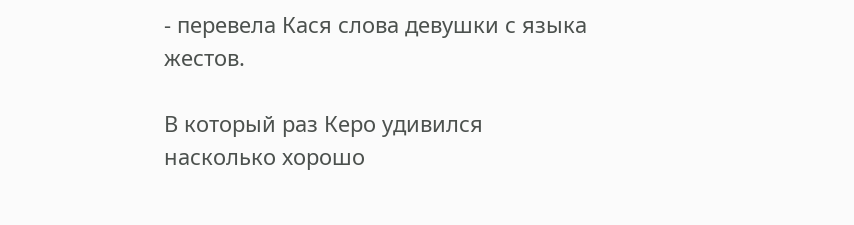- перевела Кася слова девушки с языка жестов.

В который раз Керо удивился насколько хорошо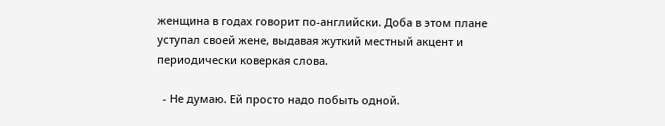женщина в годах говорит по-английски. Доба в этом плане уступал своей жене, выдавая жуткий местный акцент и периодически коверкая слова.

  - Не думаю. Ей просто надо побыть одной.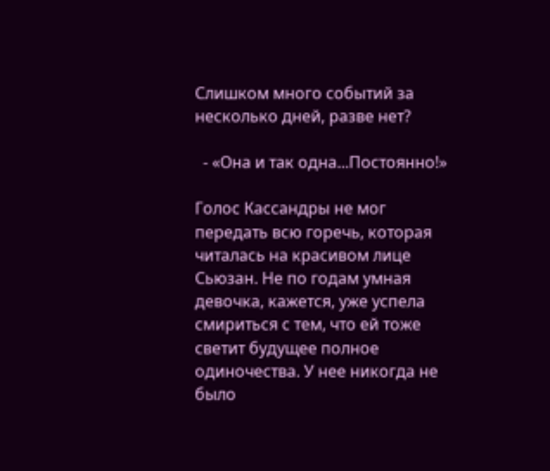Слишком много событий за несколько дней, разве нет?

  - «Она и так одна...Постоянно!»

Голос Кассандры не мог передать всю горечь, которая читалась на красивом лице Сьюзан. Не по годам умная девочка, кажется, уже успела смириться с тем, что ей тоже светит будущее полное одиночества. У нее никогда не было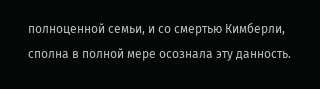полноценной семьи, и со смертью Кимберли, сполна в полной мере осознала эту данность.